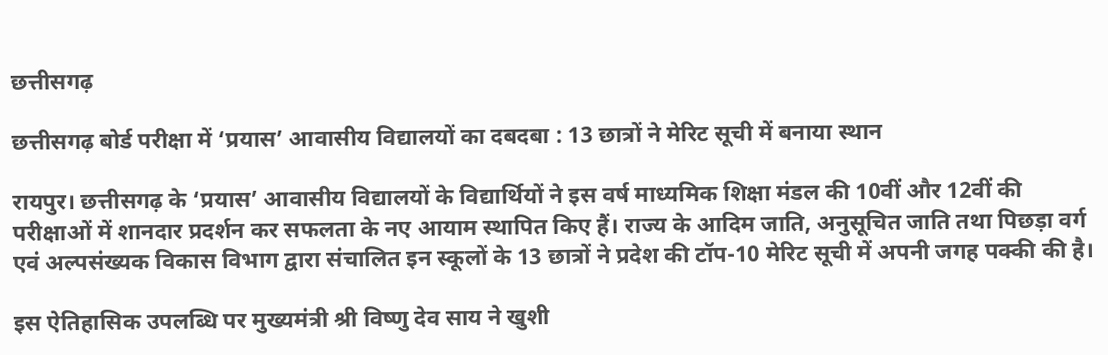छत्तीसगढ़

छत्तीसगढ़ बोर्ड परीक्षा में ‘प्रयास’ आवासीय विद्यालयों का दबदबा : 13 छात्रों ने मेरिट सूची में बनाया स्थान

रायपुर। छत्तीसगढ़ के ‘प्रयास’ आवासीय विद्यालयों के विद्यार्थियों ने इस वर्ष माध्यमिक शिक्षा मंडल की 10वीं और 12वीं की परीक्षाओं में शानदार प्रदर्शन कर सफलता के नए आयाम स्थापित किए हैं। राज्य के आदिम जाति, अनुसूचित जाति तथा पिछड़ा वर्ग एवं अल्पसंख्यक विकास विभाग द्वारा संचालित इन स्कूलों के 13 छात्रों ने प्रदेश की टॉप-10 मेरिट सूची में अपनी जगह पक्की की है।

इस ऐतिहासिक उपलब्धि पर मुख्यमंत्री श्री विष्णु देव साय ने खुशी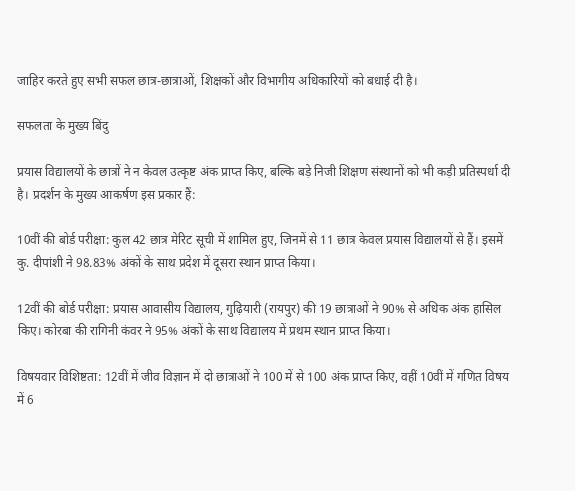जाहिर करते हुए सभी सफल छात्र-छात्राओं, शिक्षकों और विभागीय अधिकारियों को बधाई दी है।

सफलता के मुख्य बिंदु

प्रयास विद्यालयों के छात्रों ने न केवल उत्कृष्ट अंक प्राप्त किए, बल्कि बड़े निजी शिक्षण संस्थानों को भी कड़ी प्रतिस्पर्धा दी है। प्रदर्शन के मुख्य आकर्षण इस प्रकार हैं:

10वीं की बोर्ड परीक्षा: कुल 42 छात्र मेरिट सूची में शामिल हुए, जिनमें से 11 छात्र केवल प्रयास विद्यालयों से हैं। इसमें कु. दीपांशी ने 98.83% अंकों के साथ प्रदेश में दूसरा स्थान प्राप्त किया।

12वीं की बोर्ड परीक्षा: प्रयास आवासीय विद्यालय, गुढ़ियारी (रायपुर) की 19 छात्राओं ने 90% से अधिक अंक हासिल किए। कोरबा की रागिनी कंवर ने 95% अंकों के साथ विद्यालय में प्रथम स्थान प्राप्त किया।

विषयवार विशिष्टता: 12वीं में जीव विज्ञान में दो छात्राओं ने 100 में से 100 अंक प्राप्त किए, वहीं 10वीं में गणित विषय में 6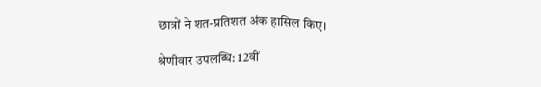छात्रों ने शत-प्रतिशत अंक हासिल किए।

श्रेणीवार उपलब्धि: 12वीं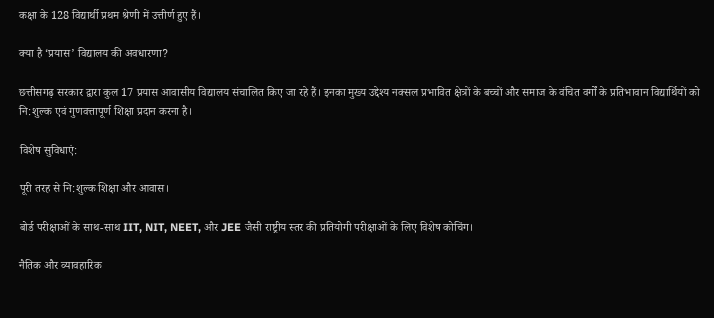कक्षा के 128 विद्यार्थी प्रथम श्रेणी में उत्तीर्ण हुए हैं।

क्या है ‘प्रयास’ विद्यालय की अवधारणा?

छत्तीसगढ़ सरकार द्वारा कुल 17 प्रयास आवासीय विद्यालय संचालित किए जा रहे हैं। इनका मुख्य उद्देश्य नक्सल प्रभावित क्षेत्रों के बच्चों और समाज के वंचित वर्गों के प्रतिभावान विद्यार्थियों को नि:शुल्क एवं गुणवत्तापूर्ण शिक्षा प्रदान करना है।

विशेष सुविधाएं:

पूरी तरह से नि:शुल्क शिक्षा और आवास।

बोर्ड परीक्षाओं के साथ-साथ IIT, NIT, NEET, और JEE जैसी राष्ट्रीय स्तर की प्रतियोगी परीक्षाओं के लिए विशेष कोचिंग।

नैतिक और व्यावहारिक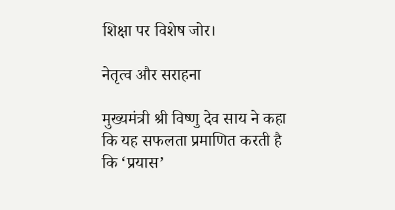शिक्षा पर विशेष जोर।

नेतृत्व और सराहना

मुख्यमंत्री श्री विष्णु देव साय ने कहा कि यह सफलता प्रमाणित करती है कि ‘प्रयास’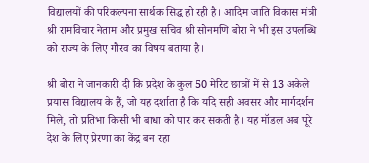विद्यालयों की परिकल्पना सार्थक सिद्ध हो रही है। आदिम जाति विकास मंत्री श्री रामविचार नेताम और प्रमुख सचिव श्री सोनमणि बोरा ने भी इस उपलब्धि को राज्य के लिए गौरव का विषय बताया है।

श्री बोरा ने जानकारी दी कि प्रदेश के कुल 50 मेरिट छात्रों में से 13 अकेले प्रयास विद्यालय के हैं, जो यह दर्शाता है कि यदि सही अवसर और मार्गदर्शन मिले, तो प्रतिभा किसी भी बाधा को पार कर सकती है। यह मॉडल अब पूरे देश के लिए प्रेरणा का केंद्र बन रहा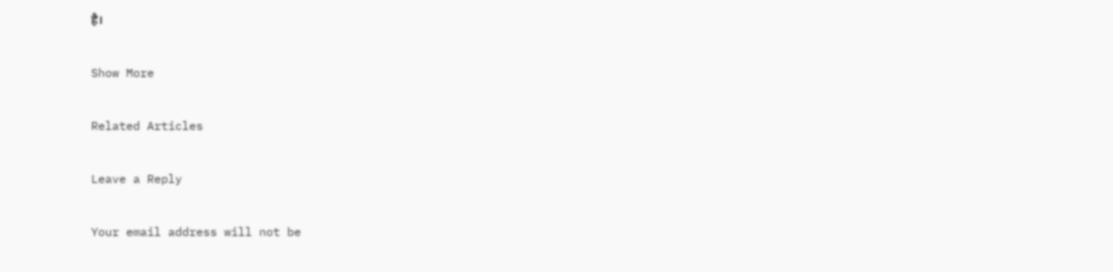है।

Show More

Related Articles

Leave a Reply

Your email address will not be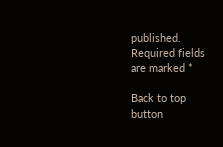published. Required fields are marked *

Back to top button